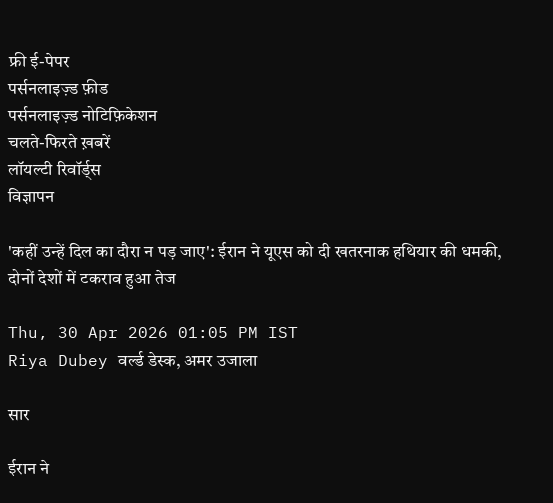फ्री ई-पेपर
पर्सनलाइज़्ड फ़ीड
पर्सनलाइज़्ड नोटिफ़िकेशन
चलते-फिरते ख़बरें
लॉयल्टी रिवॉर्ड्स
विज्ञापन

'कहीं उन्हें दिल का दौरा न पड़ जाए': ईरान ने यूएस को दी खतरनाक हथियार की धमकी, दोनों देशों में टकराव हुआ तेज

Thu, 30 Apr 2026 01:05 PM IST
Riya Dubey वर्ल्ड डेस्क, अमर उजाला

सार

ईरान ने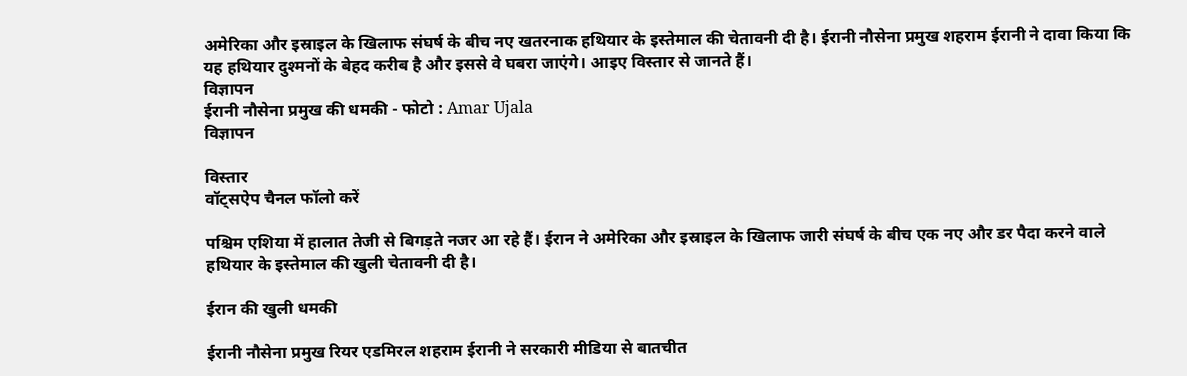अमेरिका और इस्राइल के खिलाफ संघर्ष के बीच नए खतरनाक हथियार के इस्तेमाल की चेतावनी दी है। ईरानी नौसेना प्रमुख शहराम ईरानी ने दावा किया कि यह हथियार दुश्मनों के बेहद करीब है और इससे वे घबरा जाएंगे। आइए विस्तार से जानते हैं।
विज्ञापन
ईरानी नौसेना प्रमुख की धमकी - फोटो : Amar Ujala
विज्ञापन

विस्तार
वॉट्सऐप चैनल फॉलो करें

पश्चिम एशिया में हालात तेजी से बिगड़ते नजर आ रहे हैं। ईरान ने अमेरिका और इस्राइल के खिलाफ जारी संघर्ष के बीच एक नए और डर पैदा करने वाले हथियार के इस्तेमाल की खुली चेतावनी दी है।

ईरान की खुली धमकी

ईरानी नौसेना प्रमुख रियर एडमिरल शहराम ईरानी ने सरकारी मीडिया से बातचीत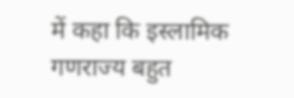में कहा कि इस्लामिक गणराज्य बहुत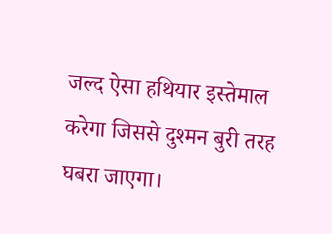जल्द ऐसा हथियार इस्तेमाल करेगा जिससे दुश्मन बुरी तरह घबरा जाएगा।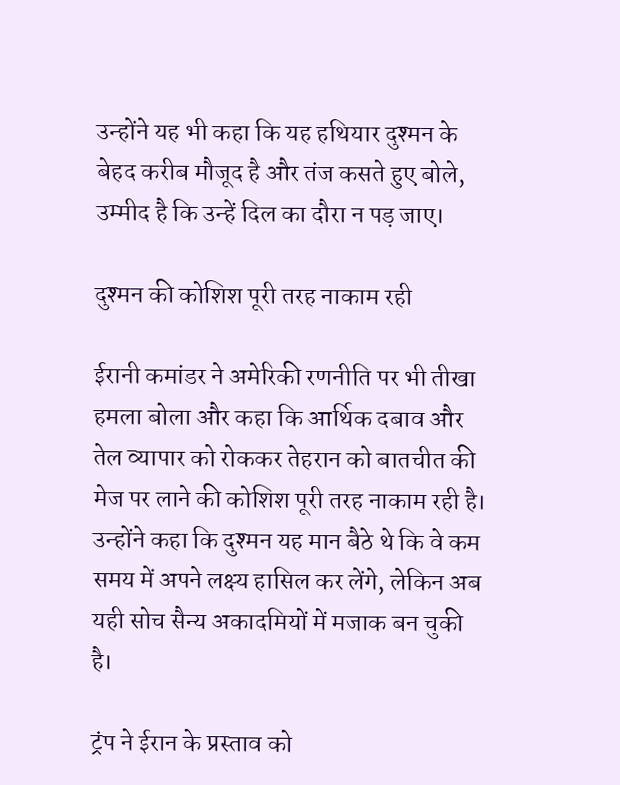उन्होंने यह भी कहा कि यह हथियार दुश्मन के बेहद करीब मौजूद है और तंज कसते हुए बोले, उम्मीद है कि उन्हें दिल का दौरा न पड़ जाए।

दुश्मन की कोशिश पूरी तरह नाकाम रही

ईरानी कमांडर ने अमेरिकी रणनीति पर भी तीखा हमला बोला और कहा कि आर्थिक दबाव और तेल व्यापार को रोककर तेहरान को बातचीत की मेज पर लाने की कोशिश पूरी तरह नाकाम रही है। उन्होंने कहा कि दुश्मन यह मान बैठे थे कि वे कम समय में अपने लक्ष्य हासिल कर लेंगे, लेकिन अब यही सोच सैन्य अकादमियों में मजाक बन चुकी है।

ट्रंप ने ईरान के प्रस्ताव को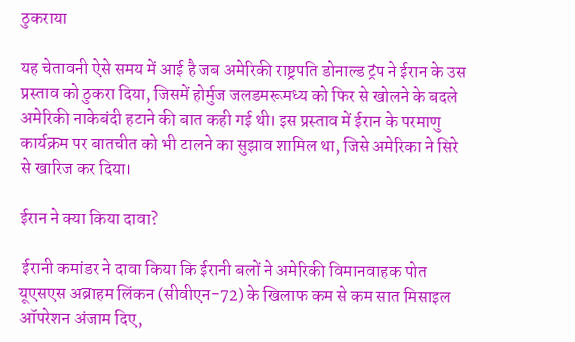ठुकराया

यह चेतावनी ऐसे समय में आई है जब अमेरिकी राष्ट्रपति डोनाल्ड ट्रंप ने ईरान के उस प्रस्ताव को ठुकरा दिया, जिसमें होर्मुज जलडमरूमध्य को फिर से खोलने के बदले अमेरिकी नाकेबंदी हटाने की बात कही गई थी। इस प्रस्ताव में ईरान के परमाणु कार्यक्रम पर बातचीत को भी टालने का सुझाव शामिल था, जिसे अमेरिका ने सिरे से खारिज कर दिया।

ईरान ने क्या किया दावा?

 ईरानी कमांडर ने दावा किया कि ईरानी बलों ने अमेरिकी विमानवाहक पोत यूएसएस अब्राहम लिंकन (सीवीएन-72) के खिलाफ कम से कम सात मिसाइल ऑपरेशन अंजाम दिए,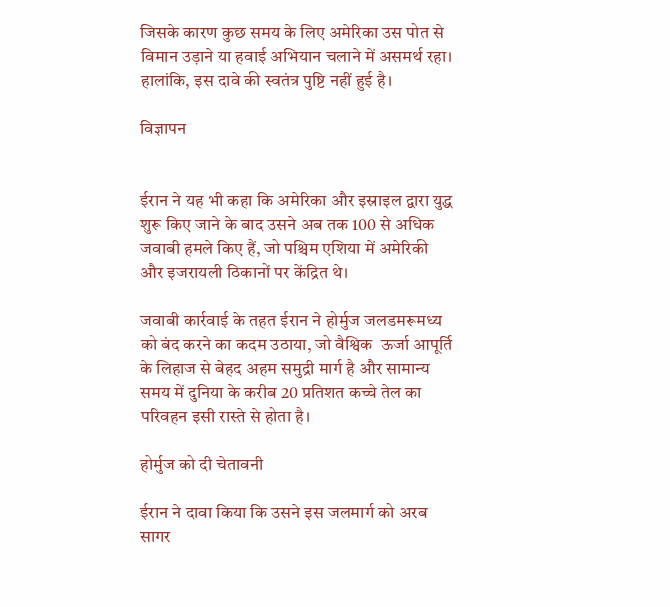जिसके कारण कुछ समय के लिए अमेरिका उस पोत से विमान उड़ाने या हवाई अभियान चलाने में असमर्थ रहा। हालांकि, इस दावे की स्वतंत्र पुष्टि नहीं हुई है।

विज्ञापन


ईरान ने यह भी कहा कि अमेरिका और इस्राइल द्वारा युद्ध शुरू किए जाने के बाद उसने अब तक 100 से अधिक जवाबी हमले किए हैं, जो पश्चिम एशिया में अमेरिकी और इजरायली ठिकानों पर केंद्रित थे।

जवाबी कार्रवाई के तहत ईरान ने होर्मुज जलडमरूमध्य को बंद करने का कदम उठाया, जो वैश्विक  ऊर्जा आपूर्ति के लिहाज से बेहद अहम समुद्री मार्ग है और सामान्य समय में दुनिया के करीब 20 प्रतिशत कच्चे तेल का परिवहन इसी रास्ते से होता है।

होर्मुज को दी चेतावनी

ईरान ने दावा किया कि उसने इस जलमार्ग को अरब सागर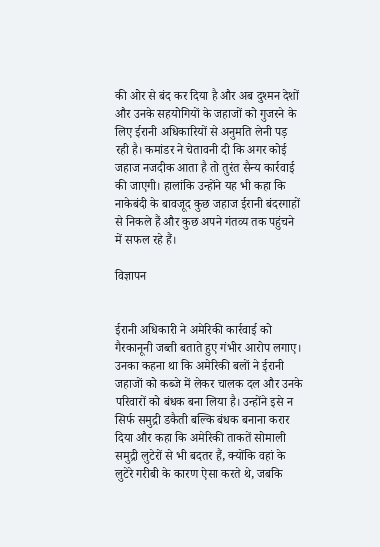की ओर से बंद कर दिया है और अब दुश्मन देशों और उनके सहयोगियों के जहाजों को गुजरने के लिए ईरानी अधिकारियों से अनुमति लेनी पड़ रही है। कमांडर ने चेतावनी दी कि अगर कोई जहाज नजदीक आता है तो तुरंत सैन्य कार्रवाई की जाएगी। हालांकि उन्होंने यह भी कहा कि नाकेबंदी के बावजूद कुछ जहाज ईरानी बंदरगाहों से निकले हैं और कुछ अपने गंतव्य तक पहुंचने में सफल रहे हैं।

विज्ञापन


ईरानी अधिकारी ने अमेरिकी कार्रवाई को गैरकानूनी जब्ती बताते हुए गंभीर आरोप लगाए। उनका कहना था कि अमेरिकी बलों ने ईरानी जहाजों को कब्जे में लेकर चालक दल और उनके परिवारों को बंधक बना लिया है। उन्होंने इसे न सिर्फ समुद्री डकैती बल्कि बंधक बनाना करार दिया और कहा कि अमेरिकी ताकतें सोमाली समुद्री लुटेरों से भी बदतर हैं, क्योंकि वहां के लुटेरे गरीबी के कारण ऐसा करते थे, जबकि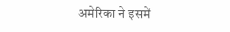अमेरिका ने इसमें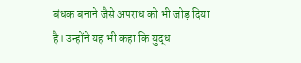बंधक बनाने जैसे अपराध को भी जोड़ दिया है। उन्होंने यह भी कहा कि युद्ध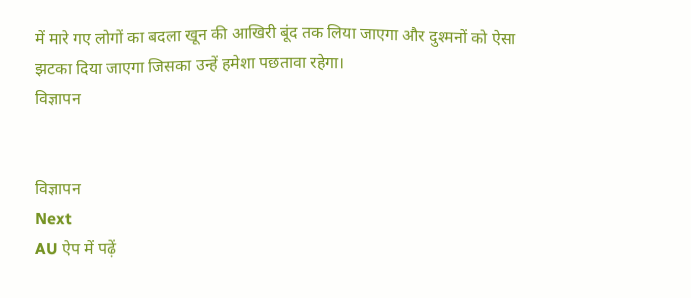में मारे गए लोगों का बदला खून की आखिरी बूंद तक लिया जाएगा और दुश्मनों को ऐसा झटका दिया जाएगा जिसका उन्हें हमेशा पछतावा रहेगा।
विज्ञापन


विज्ञापन
Next
AU ऐप में पढ़ें